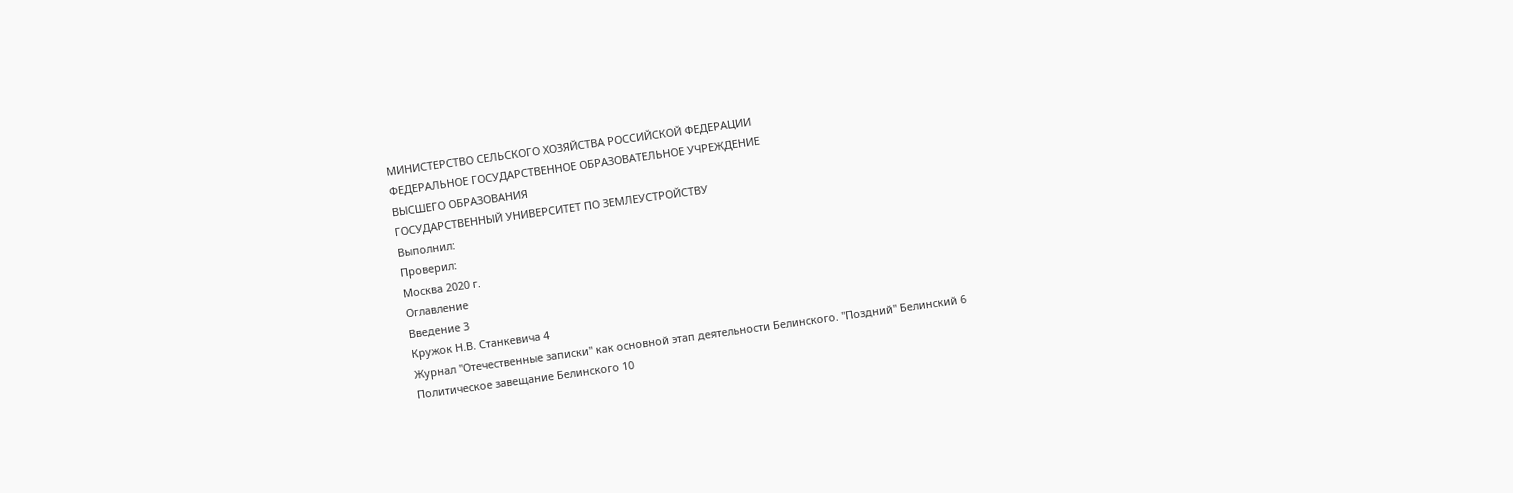МИНИСТЕРСТВО СЕЛЬСКОГО ХОЗЯЙСТВА РОССИЙСКОЙ ФЕДЕРАЦИИ
ФЕДЕРАЛЬНОЕ ГОСУДАРСТВЕННОЕ ОБРАЗОВАТЕЛЬНОЕ УЧРЕЖДЕНИЕ
ВЫСШЕГО ОБРАЗОВАНИЯ
ГОСУДАРСТВЕННЫЙ УНИВЕРСИТЕТ ПО ЗЕМЛЕУСТРОЙСТВУ
Выполнил:
Проверил:
Москва 2020 г.
Оглавление
Введение 3
Кружок Н.В. Станкевича 4
Журнал "Отечественные записки" как основной этап деятельности Белинского. "Поздний" Белинский 6
Политическое завещание Белинского 10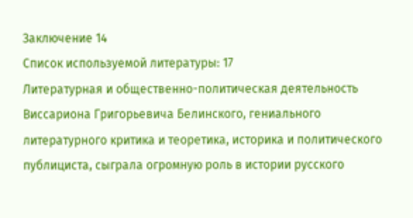Заключение 14
Список используемой литературы: 17
Литературная и общественно-политическая деятельность Виссариона Григорьевича Белинского, гениального литературного критика и теоретика, историка и политического публициста, сыграла огромную роль в истории русского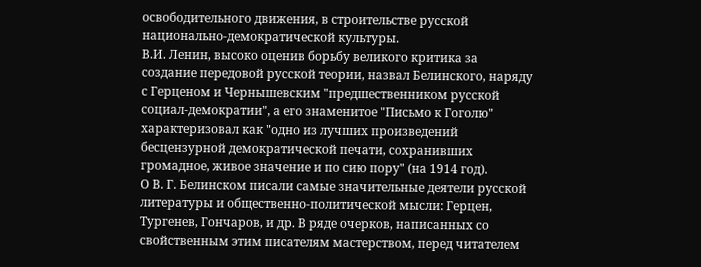освободительного движения, в строительстве русской национально-демократической культуры.
В.И. Ленин, высоко оценив борьбу великого критика за создание передовой русской теории, назвал Белинского, наряду с Герценом и Чернышевским "предшественником русской социал-демократии", а его знаменитое "Письмо к Гоголю" характеризовал как "одно из лучших произведений бесцензурной демократической печати, сохранивших громадное, живое значение и по сию пору" (на 1914 год).
О В. Г. Белинском писали самые значительные деятели русской литературы и общественно-политической мысли: Герцен, Тургенев, Гончаров, и др. В ряде очерков, написанных со свойственным этим писателям мастерством, перед читателем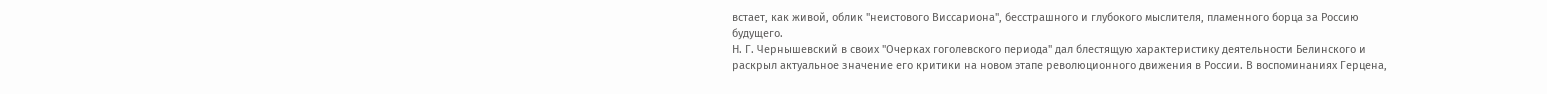встает, как живой, облик "неистового Виссариона", бесстрашного и глубокого мыслителя, пламенного борца за Россию будущего.
Н. Г. Чернышевский в своих "Очерках гоголевского периода" дал блестящую характеристику деятельности Белинского и раскрыл актуальное значение его критики на новом этапе революционного движения в России. В воспоминаниях Герцена,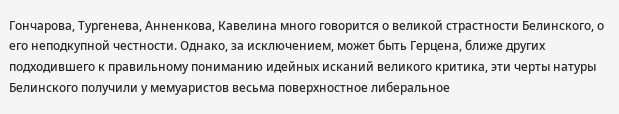Гончарова, Тургенева, Анненкова, Кавелина много говорится о великой страстности Белинского, о его неподкупной честности. Однако, за исключением, может быть Герцена, ближе других подходившего к правильному пониманию идейных исканий великого критика, эти черты натуры Белинского получили у мемуаристов весьма поверхностное либеральное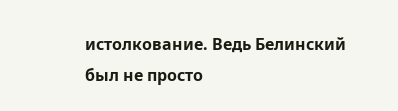истолкование. Ведь Белинский был не просто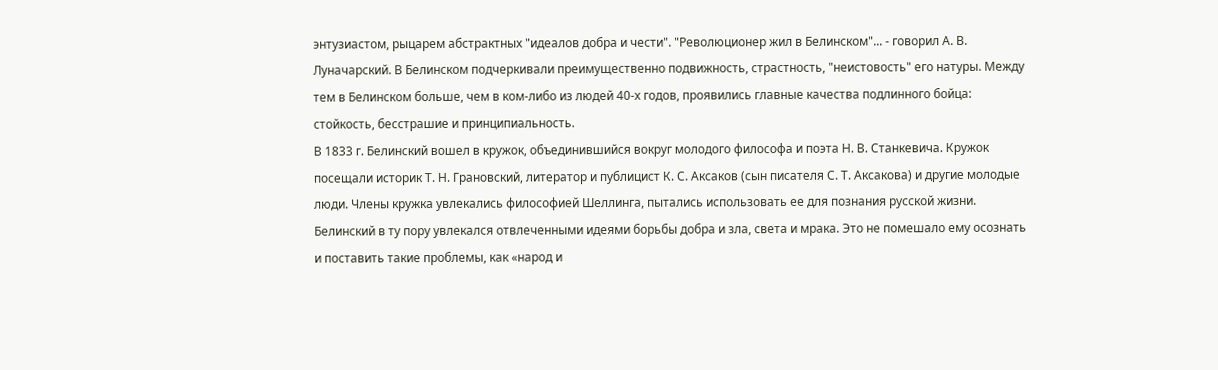энтузиастом, рыцарем абстрактных "идеалов добра и чести". "Революционер жил в Белинском"... - говорил А. В. Луначарский. В Белинском подчеркивали преимущественно подвижность, страстность, "неистовость" его натуры. Между тем в Белинском больше, чем в ком-либо из людей 40-х годов, проявились главные качества подлинного бойца: стойкость, бесстрашие и принципиальность.
В 1833 г. Белинский вошел в кружок, объединившийся вокруг молодого философа и поэта Н. В. Станкевича. Кружок посещали историк Т. Н. Грановский, литератор и публицист К. С. Аксаков (сын писателя С. Т. Аксакова) и другие молодые люди. Члены кружка увлекались философией Шеллинга, пытались использовать ее для познания русской жизни. Белинский в ту пору увлекался отвлеченными идеями борьбы добра и зла, света и мрака. Это не помешало ему осознать и поставить такие проблемы, как «народ и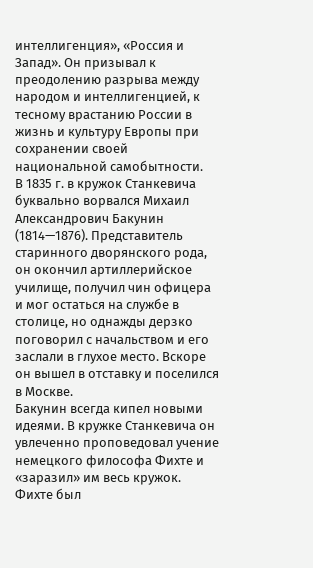интеллигенция», «Россия и Запад». Он призывал к преодолению разрыва между народом и интеллигенцией, к тесному врастанию России в жизнь и культуру Европы при сохранении своей национальной самобытности.
В 1835 г. в кружок Станкевича буквально ворвался Михаил Александрович Бакунин (1814—1876). Представитель старинного дворянского рода, он окончил артиллерийское училище, получил чин офицера и мог остаться на службе в столице, но однажды дерзко поговорил с начальством и его заслали в глухое место. Вскоре он вышел в отставку и поселился в Москве.
Бакунин всегда кипел новыми идеями. В кружке Станкевича он увлеченно проповедовал учение немецкого философа Фихте и «заразил» им весь кружок. Фихте был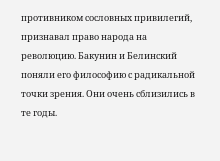противником сословных привилегий, признавал право народа на революцию. Бакунин и Белинский поняли его философию с радикальной точки зрения. Они очень сблизились в те годы.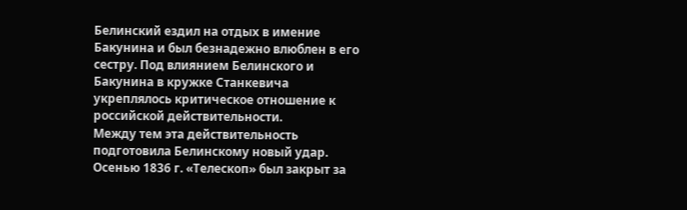Белинский ездил на отдых в имение Бакунина и был безнадежно влюблен в его сестру. Под влиянием Белинского и Бакунина в кружке Станкевича укреплялось критическое отношение к российской действительности.
Между тем эта действительность подготовила Белинскому новый удар. Осенью 1836 г. «Телескоп» был закрыт за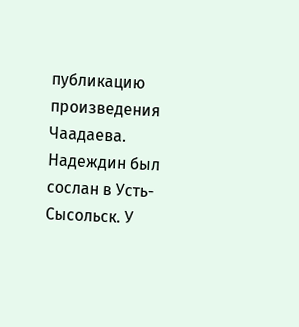публикацию произведения Чаадаева. Надеждин был сослан в Усть-Сысольск. У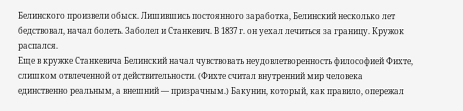Белинского произвели обыск. Лишившись постоянного заработка, Белинский несколько лет бедствовал, начал болеть. Заболел и Станкевич. В 1837 г. он уехал лечиться за границу. Кружок распался.
Еще в кружке Станкевича Белинский начал чувствовать неудовлетворенность философией Фихте, слишком отвлеченной от действительности. (Фихте считал внутренний мир человека единственно реальным, а внешний — призрачным.) Бакунин, который, как правило, опережал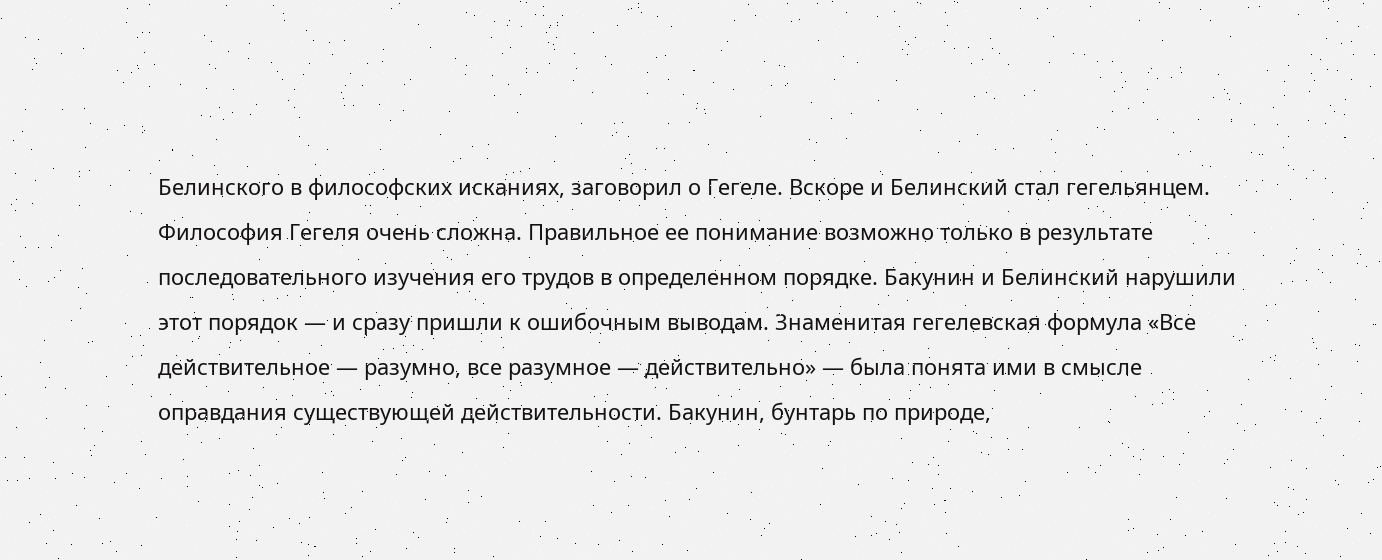Белинского в философских исканиях, заговорил о Гегеле. Вскоре и Белинский стал гегельянцем.
Философия Гегеля очень сложна. Правильное ее понимание возможно только в результате последовательного изучения его трудов в определенном порядке. Бакунин и Белинский нарушили этот порядок — и сразу пришли к ошибочным выводам. Знаменитая гегелевская формула «Все действительное — разумно, все разумное — действительно» — была понята ими в смысле оправдания существующей действительности. Бакунин, бунтарь по природе,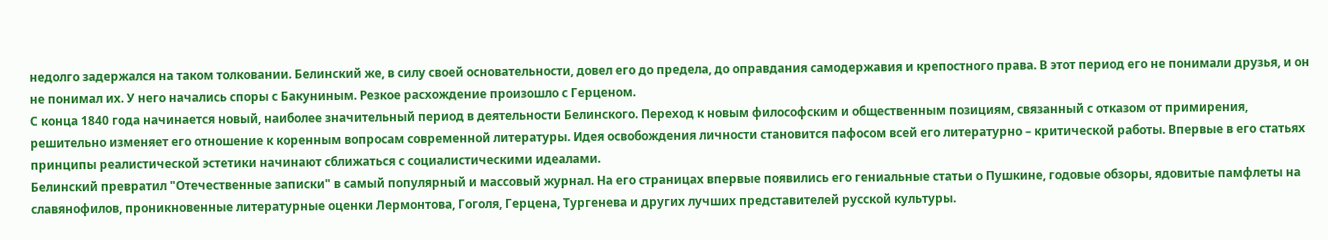недолго задержался на таком толковании. Белинский же, в силу своей основательности, довел его до предела, до оправдания самодержавия и крепостного права. В этот период его не понимали друзья, и он не понимал их. У него начались споры с Бакуниным. Резкое расхождение произошло с Герценом.
С конца 1840 года начинается новый, наиболее значительный период в деятельности Белинского. Переход к новым философским и общественным позициям, связанный с отказом от примирения, решительно изменяет его отношение к коренным вопросам современной литературы. Идея освобождения личности становится пафосом всей его литературно – критической работы. Впервые в его статьях принципы реалистической эстетики начинают сближаться с социалистическими идеалами.
Белинский превратил "Отечественные записки" в самый популярный и массовый журнал. На его страницах впервые появились его гениальные статьи о Пушкине, годовые обзоры, ядовитые памфлеты на славянофилов, проникновенные литературные оценки Лермонтова, Гоголя, Герцена, Тургенева и других лучших представителей русской культуры.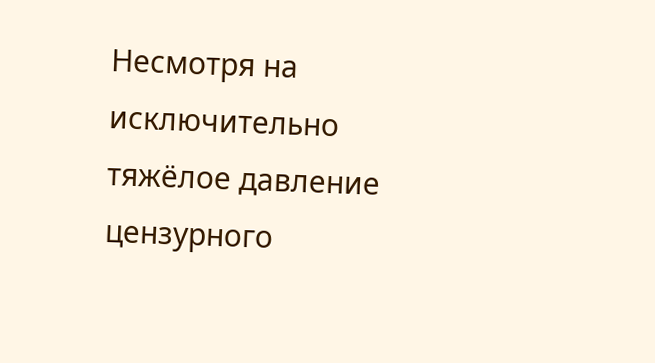Несмотря на исключительно тяжёлое давление цензурного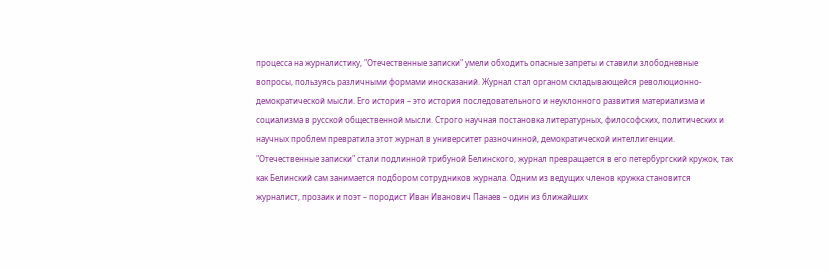процесса на журналистику, "Отечественные записки" умели обходить опасные запреты и ставили злободневные вопросы, пользуясь различными формами иносказаний. Журнал стал органом складывающейся революционно-демократической мысли. Его история – это история последовательного и неуклонного развития материализма и социализма в русской общественной мысли. Строго научная постановка литературных, философских, политических и научных проблем превратила этот журнал в университет разночинной, демократической интеллигенции. "Отечественные записки" стали подлинной трибуной Белинского, журнал превращается в его петербургский кружок, так как Белинский сам занимается подбором сотрудников журнала. Одним из ведущих членов кружка становится журналист, прозаик и поэт – породист Иван Иванович Панаев – один из ближайших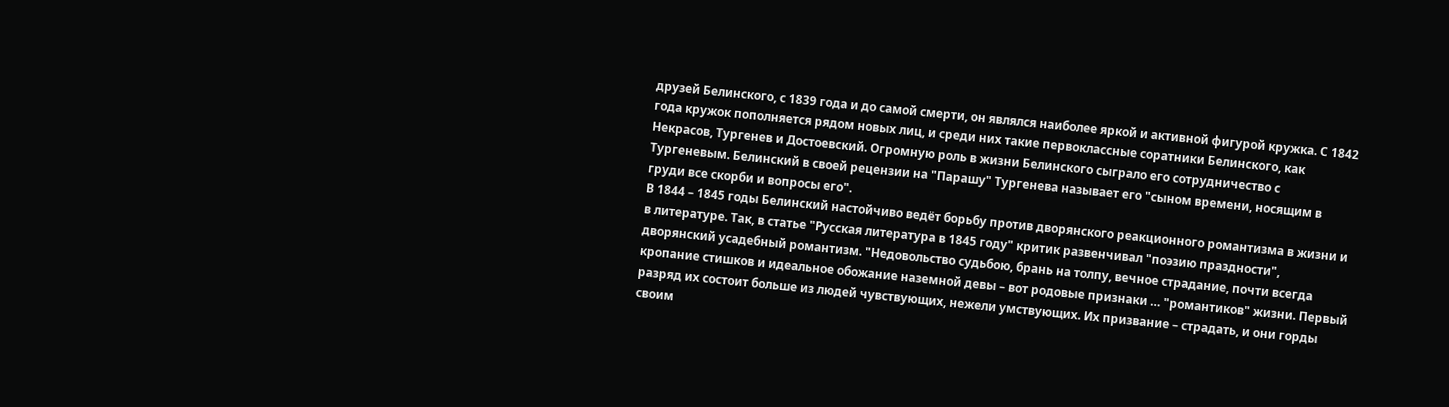друзей Белинского, с 1839 года и до самой смерти, он являлся наиболее яркой и активной фигурой кружка. С 1842 года кружок пополняется рядом новых лиц, и среди них такие первоклассные соратники Белинского, как Некрасов, Тургенев и Достоевский. Огромную роль в жизни Белинского сыграло его сотрудничество с Тургеневым. Белинский в своей рецензии на "Парашу" Тургенева называет его "сыном времени, носящим в груди все скорби и вопросы его".
В 1844 – 1845 годы Белинский настойчиво ведёт борьбу против дворянского реакционного романтизма в жизни и в литературе. Так, в статье "Русская литература в 1845 году" критик развенчивал "поэзию праздности", дворянский усадебный романтизм. "Недовольство судьбою, брань на толпу, вечное страдание, почти всегда кропание стишков и идеальное обожание наземной девы – вот родовые признаки … "романтиков" жизни. Первый разряд их состоит больше из людей чувствующих, нежели умствующих. Их призвание – страдать, и они горды своим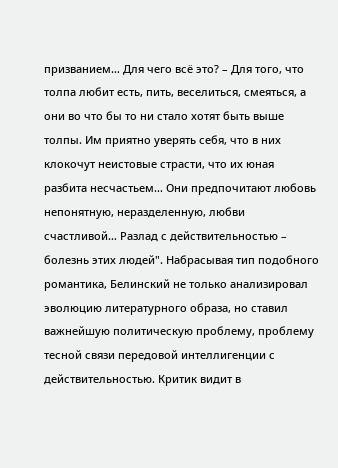призванием… Для чего всё это? – Для того, что толпа любит есть, пить, веселиться, смеяться, а они во что бы то ни стало хотят быть выше толпы. Им приятно уверять себя, что в них клокочут неистовые страсти, что их юная разбита несчастьем… Они предпочитают любовь непонятную, неразделенную, любви счастливой… Разлад с действительностью – болезнь этих людей". Набрасывая тип подобного романтика, Белинский не только анализировал эволюцию литературного образа, но ставил важнейшую политическую проблему, проблему тесной связи передовой интеллигенции с действительностью. Критик видит в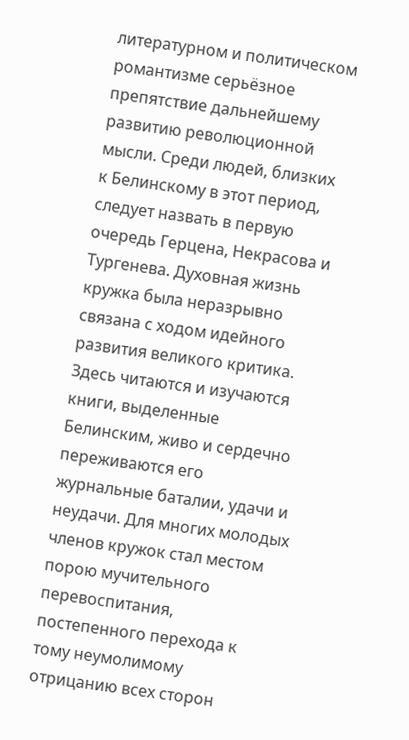литературном и политическом романтизме серьёзное препятствие дальнейшему развитию революционной мысли. Среди людей, близких к Белинскому в этот период, следует назвать в первую очередь Герцена, Некрасова и Тургенева. Духовная жизнь кружка была неразрывно связана с ходом идейного развития великого критика. Здесь читаются и изучаются книги, выделенные Белинским, живо и сердечно переживаются его журнальные баталии, удачи и неудачи. Для многих молодых членов кружок стал местом порою мучительного перевоспитания, постепенного перехода к тому неумолимому отрицанию всех сторон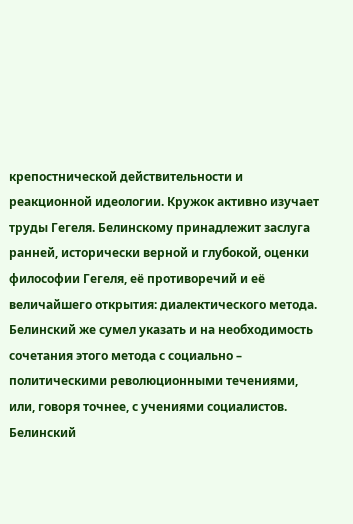крепостнической действительности и реакционной идеологии. Кружок активно изучает труды Гегеля. Белинскому принадлежит заслуга ранней, исторически верной и глубокой, оценки философии Гегеля, её противоречий и её величайшего открытия: диалектического метода. Белинский же сумел указать и на необходимость сочетания этого метода с социально – политическими революционными течениями, или, говоря точнее, с учениями социалистов. Белинский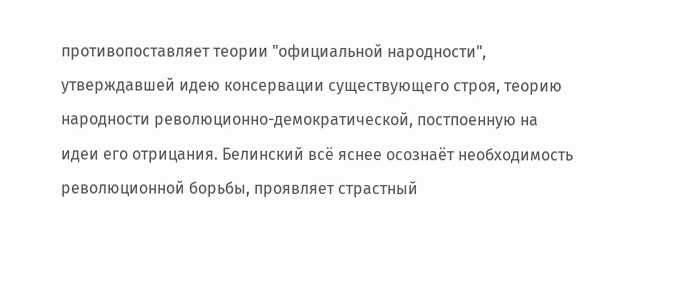противопоставляет теории "официальной народности", утверждавшей идею консервации существующего строя, теорию народности революционно-демократической, постпоенную на идеи его отрицания. Белинский всё яснее осознаёт необходимость революционной борьбы, проявляет страстный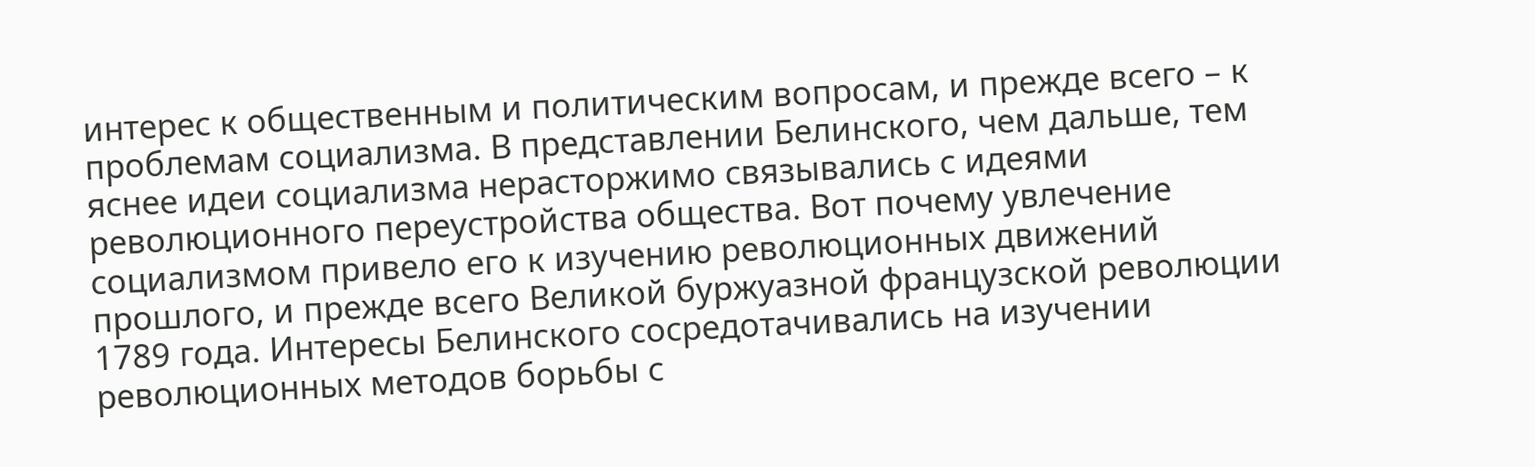интерес к общественным и политическим вопросам, и прежде всего – к проблемам социализма. В представлении Белинского, чем дальше, тем яснее идеи социализма нерасторжимо связывались с идеями революционного переустройства общества. Вот почему увлечение социализмом привело его к изучению революционных движений прошлого, и прежде всего Великой буржуазной французской революции 1789 года. Интересы Белинского сосредотачивались на изучении революционных методов борьбы с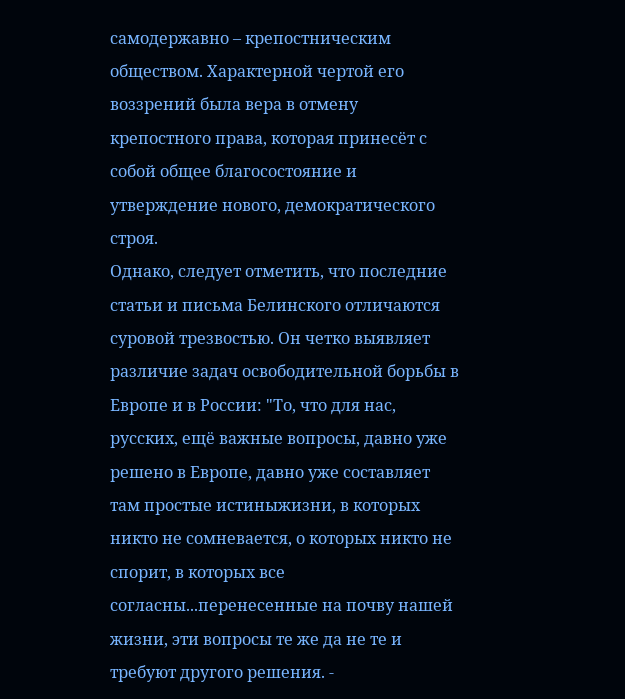самодержавно – крепостническим обществом. Характерной чертой его воззрений была вера в отмену крепостного права, которая принесёт с собой общее благосостояние и утверждение нового, демократического строя.
Однако, следует отметить, что последние статьи и письма Белинского отличаются суровой трезвостью. Он четко выявляет различие задач освободительной борьбы в Европе и в России: "То, что для нас, русских, ещё важные вопросы, давно уже решено в Европе, давно уже составляет там простые истиныжизни, в которых никто не сомневается, о которых никто не спорит, в которых все согласны...перенесенные на почву нашей жизни, эти вопросы те же да не те и требуют другого решения. -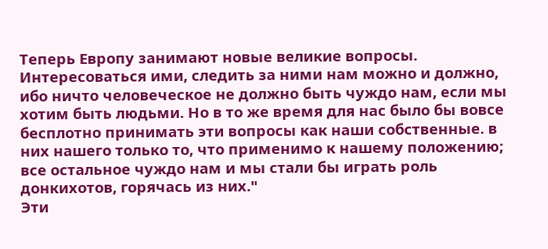Теперь Европу занимают новые великие вопросы. Интересоваться ими, следить за ними нам можно и должно, ибо ничто человеческое не должно быть чуждо нам, если мы хотим быть людьми. Но в то же время для нас было бы вовсе бесплотно принимать эти вопросы как наши собственные. в них нашего только то, что применимо к нашему положению; все остальное чуждо нам и мы стали бы играть роль донкихотов, горячась из них."
Эти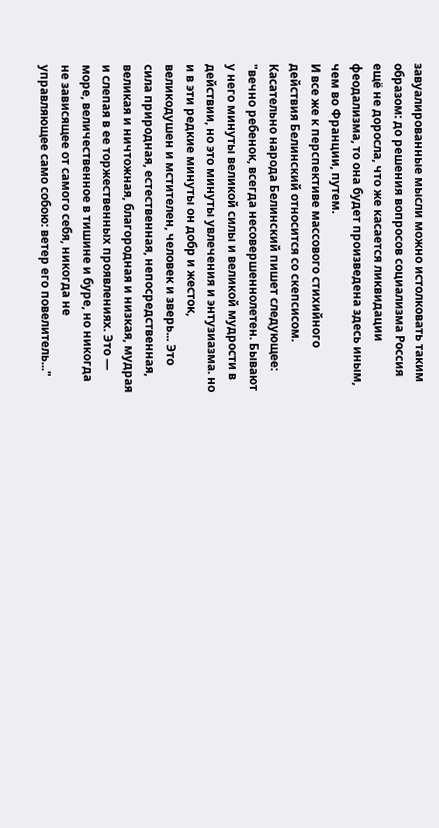завуалированные мысли можно истолковать таким образом: до решения вопросов социализма Россия ещё не доросла, что же касается ликвидации феодализма, то она будет произведена здесь иным, чем во Франции, путем.
И все же к перспективе массового стихийного действия Белинский относится со скепсисом. Касательно народа Белинский пишет следующее: "вечно ребенок, всегда несовершеннолетен. Бывают у него минуты великой силы и великой мудрости в действии, но это минуты увлечения и энтузиазма. но и в эти редкие минуты он добр и жесток, великодушен и мстителен, человек и зверь... Это сила природная, естественная, непосредственная, великая и ничтожная, благородная и низкая, мудрая и слепая в ее торжественных проявлениях. Это — море, величественное в тишине и буре, но никогда не зависящее от самого себя, никогда не управляющее само собою: ветер его повелитель..."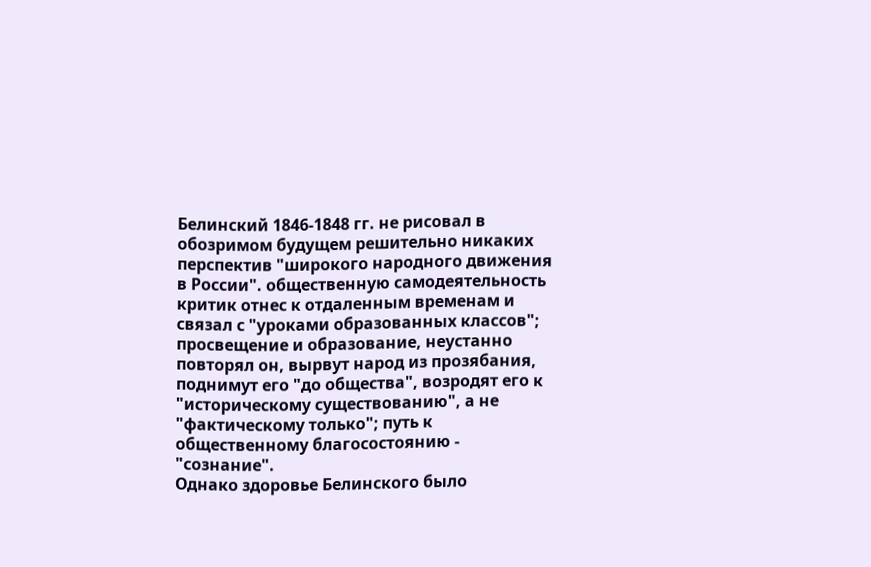Белинский 1846-1848 гг. не рисовал в обозримом будущем решительно никаких перспектив "широкого народного движения в России". общественную самодеятельность критик отнес к отдаленным временам и связал с "уроками образованных классов"; просвещение и образование, неустанно повторял он, вырвут народ из прозябания, поднимут его "до общества", возродят его к "историческому существованию", а не "фактическому только"; путь к общественному благосостоянию - "сознание".
Однако здоровье Белинского было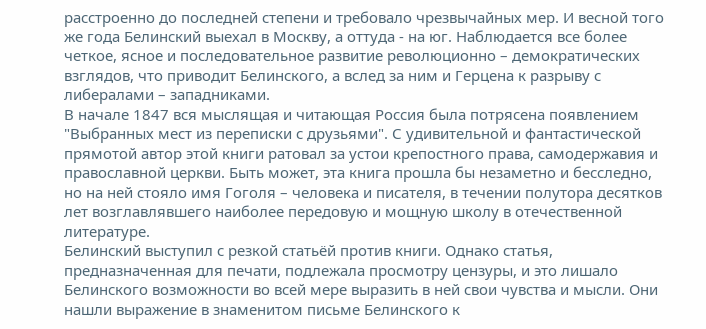расстроенно до последней степени и требовало чрезвычайных мер. И весной того же года Белинский выехал в Москву, а оттуда - на юг. Наблюдается все более четкое, ясное и последовательное развитие революционно – демократических взглядов, что приводит Белинского, а вслед за ним и Герцена к разрыву с либералами – западниками.
В начале 1847 вся мыслящая и читающая Россия была потрясена появлением "Выбранных мест из переписки с друзьями". С удивительной и фантастической прямотой автор этой книги ратовал за устои крепостного права, самодержавия и православной церкви. Быть может, эта книга прошла бы незаметно и бесследно, но на ней стояло имя Гоголя – человека и писателя, в течении полутора десятков лет возглавлявшего наиболее передовую и мощную школу в отечественной литературе.
Белинский выступил с резкой статьёй против книги. Однако статья, предназначенная для печати, подлежала просмотру цензуры, и это лишало Белинского возможности во всей мере выразить в ней свои чувства и мысли. Они нашли выражение в знаменитом письме Белинского к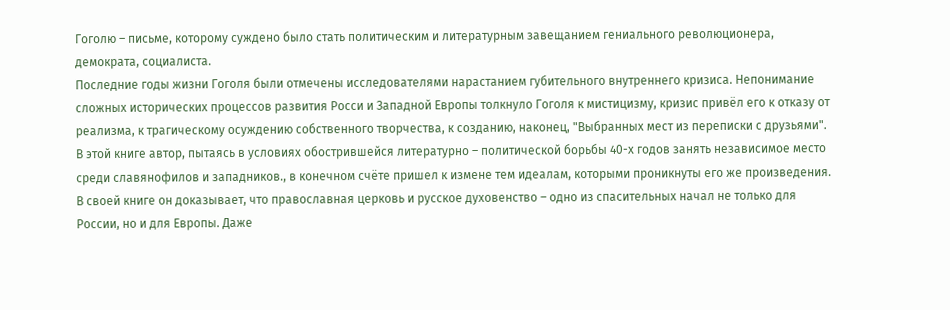Гоголю – письме, которому суждено было стать политическим и литературным завещанием гениального революционера, демократа, социалиста.
Последние годы жизни Гоголя были отмечены исследователями нарастанием губительного внутреннего кризиса. Непонимание сложных исторических процессов развития Росси и Западной Европы толкнуло Гоголя к мистицизму, кризис привёл его к отказу от реализма, к трагическому осуждению собственного творчества, к созданию, наконец, "Выбранных мест из переписки с друзьями". В этой книге автор, пытаясь в условиях обострившейся литературно – политической борьбы 40-х годов занять независимое место среди славянофилов и западников., в конечном счёте пришел к измене тем идеалам, которыми проникнуты его же произведения. В своей книге он доказывает, что православная церковь и русское духовенство – одно из спасительных начал не только для России, но и для Европы. Даже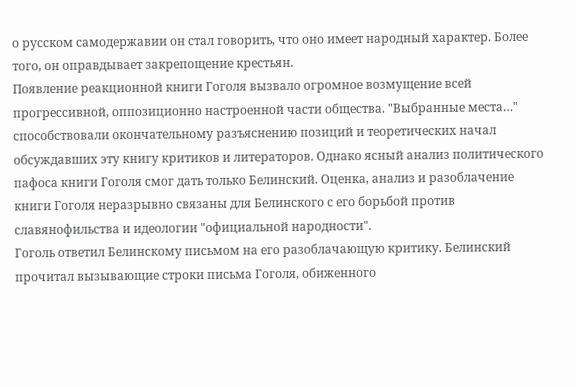о русском самодержавии он стал говорить, что оно имеет народный характер. Более того, он оправдывает закрепощение крестьян.
Появление реакционной книги Гоголя вызвало огромное возмущение всей прогрессивной, оппозиционно настроенной части общества. "Выбранные места…" способствовали окончательному разъяснению позиций и теоретических начал обсуждавших эту книгу критиков и литераторов. Однако ясный анализ политического пафоса книги Гоголя смог дать только Белинский. Оценка, анализ и разоблачение книги Гоголя неразрывно связаны для Белинского с его борьбой против славянофильства и идеологии "официальной народности".
Гоголь ответил Белинскому письмом на его разоблачающую критику. Белинский прочитал вызывающие строки письма Гоголя, обиженного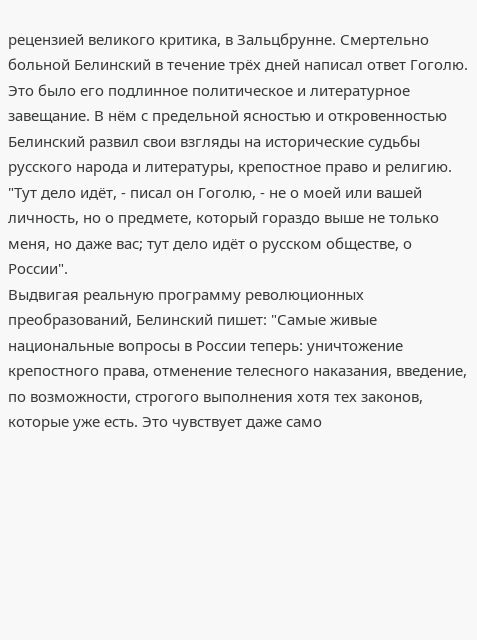рецензией великого критика, в Зальцбрунне. Смертельно больной Белинский в течение трёх дней написал ответ Гоголю. Это было его подлинное политическое и литературное завещание. В нём с предельной ясностью и откровенностью Белинский развил свои взгляды на исторические судьбы русского народа и литературы, крепостное право и религию. "Тут дело идёт, - писал он Гоголю, - не о моей или вашей личность, но о предмете, который гораздо выше не только меня, но даже вас; тут дело идёт о русском обществе, о России".
Выдвигая реальную программу революционных преобразований, Белинский пишет: "Самые живые национальные вопросы в России теперь: уничтожение крепостного права, отменение телесного наказания, введение, по возможности, строгого выполнения хотя тех законов, которые уже есть. Это чувствует даже само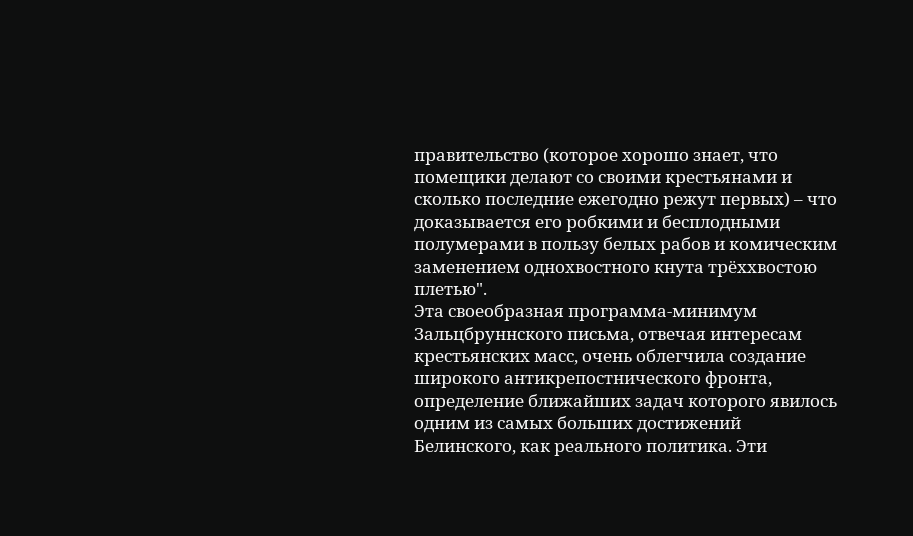правительство (которое хорошо знает, что помещики делают со своими крестьянами и сколько последние ежегодно режут первых) – что доказывается его робкими и бесплодными полумерами в пользу белых рабов и комическим заменением однохвостного кнута трёххвостою плетью".
Эта своеобразная программа-минимум Зальцбруннского письма, отвечая интересам крестьянских масс, очень облегчила создание широкого антикрепостнического фронта, определение ближайших задач которого явилось одним из самых больших достижений Белинского, как реального политика. Эти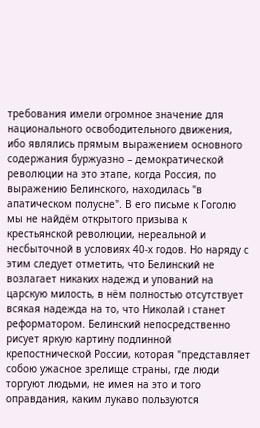требования имели огромное значение для национального освободительного движения, ибо являлись прямым выражением основного содержания буржуазно – демократической революции на это этапе, когда Россия, по выражению Белинского, находилась "в апатическом полусне". В его письме к Гоголю мы не найдём открытого призыва к крестьянской революции, нереальной и несбыточной в условиях 40-х годов. Но наряду с этим следует отметить, что Белинский не возлагает никаких надежд и упований на царскую милость, в нём полностью отсутствует всякая надежда на то, что Николай I станет реформатором. Белинский непосредственно рисует яркую картину подлинной крепостнической России, которая "представляет собою ужасное зрелище страны, где люди торгуют людьми, не имея на это и того оправдания, каким лукаво пользуются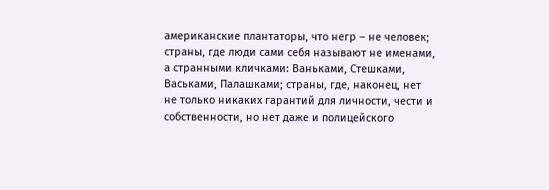американские плантаторы, что негр – не человек; страны, где люди сами себя называют не именами, а странными кличками: Ваньками, Стешками, Васьками, Палашками; страны, где, наконец, нет не только никаких гарантий для личности, чести и собственности, но нет даже и полицейского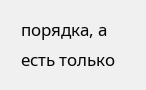порядка, а есть только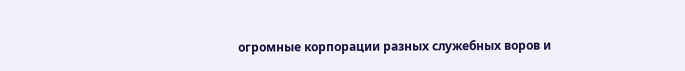огромные корпорации разных служебных воров и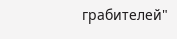грабителей"